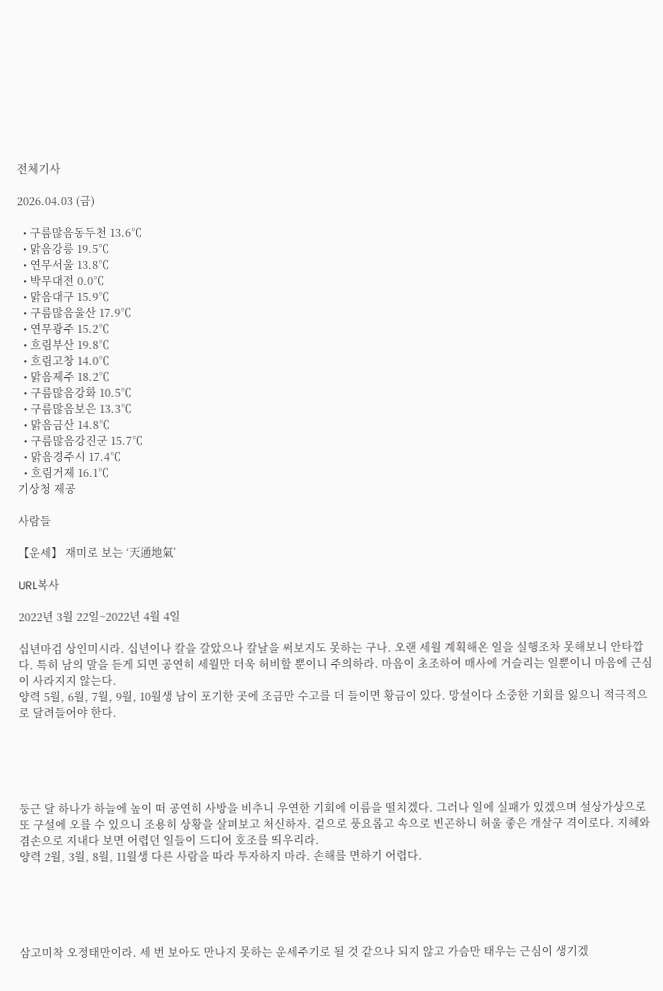전체기사

2026.04.03 (금)

  • 구름많음동두천 13.6℃
  • 맑음강릉 19.5℃
  • 연무서울 13.8℃
  • 박무대전 0.0℃
  • 맑음대구 15.9℃
  • 구름많음울산 17.9℃
  • 연무광주 15.2℃
  • 흐림부산 19.8℃
  • 흐림고창 14.0℃
  • 맑음제주 18.2℃
  • 구름많음강화 10.5℃
  • 구름많음보은 13.3℃
  • 맑음금산 14.8℃
  • 구름많음강진군 15.7℃
  • 맑음경주시 17.4℃
  • 흐림거제 16.1℃
기상청 제공

사람들

【운세】 재미로 보는 ‘天通地氣’

URL복사

2022년 3월 22일~2022년 4월 4일

십년마검 상인미시라. 십년이나 칼을 갈았으나 칼날을 써보지도 못하는 구나. 오랜 세월 계획해온 일을 실행조차 못해보니 안타깝다. 특히 남의 말을 듣게 되면 공연히 세월만 더욱 허비할 뿐이니 주의하라. 마음이 초조하여 매사에 거슬리는 일뿐이니 마음에 근심이 사라지지 않는다.
양력 5월, 6월, 7월, 9월, 10월생 남이 포기한 곳에 조금만 수고를 더 들이면 황금이 있다. 망설이다 소중한 기회를 잃으니 적극적으로 달려들어야 한다.





둥근 달 하나가 하늘에 높이 떠 공연히 사방을 비추니 우연한 기회에 이름을 떨치겠다. 그러나 일에 실패가 있겠으며 설상가상으로 또 구설에 오를 수 있으니 조용히 상황을 살펴보고 처신하자. 겉으로 풍요롭고 속으로 빈곤하니 허울 좋은 개살구 격이로다. 지혜와 겸손으로 지내다 보면 어렵던 일들이 드디어 호조를 띄우리라.
양력 2월, 3월, 8월, 11월생 다른 사람을 따라 투자하지 마라. 손해를 면하기 어렵다.





삼고미착 오정태만이라. 세 번 보아도 만나지 못하는 운세주기로 될 것 같으나 되지 않고 가슴만 태우는 근심이 생기겠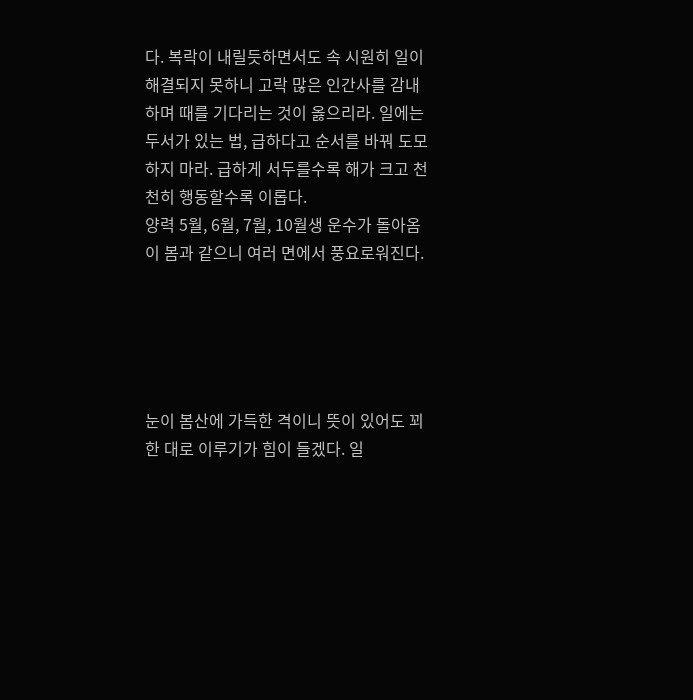다. 복락이 내릴듯하면서도 속 시원히 일이 해결되지 못하니 고락 많은 인간사를 감내하며 때를 기다리는 것이 옳으리라. 일에는 두서가 있는 법, 급하다고 순서를 바꿔 도모하지 마라. 급하게 서두를수록 해가 크고 천천히 행동할수록 이롭다.
양력 5월, 6월, 7월, 10월생 운수가 돌아옴이 봄과 같으니 여러 면에서 풍요로워진다.





눈이 봄산에 가득한 격이니 뜻이 있어도 꾀한 대로 이루기가 힘이 들겠다. 일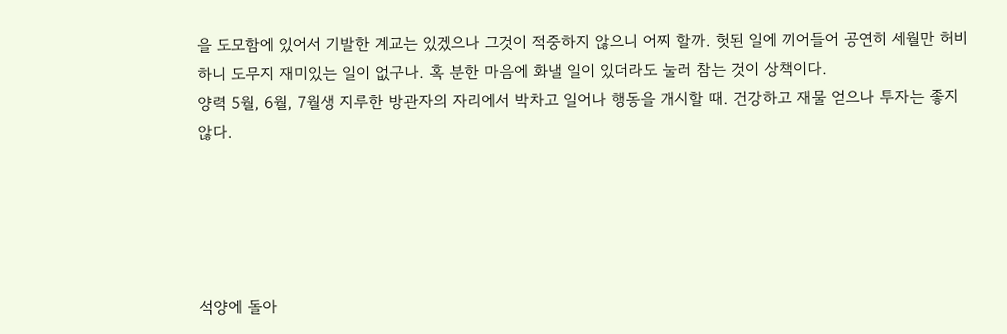을 도모함에 있어서 기발한 계교는 있겠으나 그것이 적중하지 않으니 어찌 할까. 헛된 일에 끼어들어 공연히 세월만 허비하니 도무지 재미있는 일이 없구나. 혹 분한 마음에 화낼 일이 있더라도 눌러 참는 것이 상책이다.
양력 5월, 6월, 7월생 지루한 방관자의 자리에서 박차고 일어나 행동을 개시할 때. 건강하고 재물 얻으나 투자는 좋지 않다.





석양에 돌아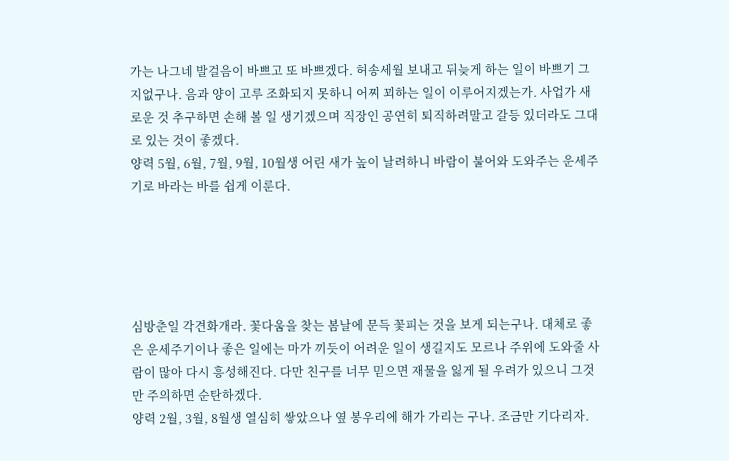가는 나그네 발걸음이 바쁘고 또 바쁘겠다. 허송세월 보내고 뒤늦게 하는 일이 바쁘기 그지없구나. 음과 양이 고루 조화되지 못하니 어찌 꾀하는 일이 이루어지겠는가. 사업가 새로운 것 추구하면 손해 볼 일 생기겠으며 직장인 공연히 퇴직하려말고 갈등 있더라도 그대로 있는 것이 좋겠다.
양력 5월, 6월, 7월, 9월, 10월생 어린 새가 높이 날려하니 바람이 불어와 도와주는 운세주기로 바라는 바를 쉽게 이룬다.





심방춘일 각견화개라. 꽃다움을 찾는 봄날에 문득 꽃피는 것을 보게 되는구나. 대체로 좋은 운세주기이나 좋은 일에는 마가 끼듯이 어려운 일이 생길지도 모르나 주위에 도와줄 사람이 많아 다시 흥성해진다. 다만 친구를 너무 믿으면 재물을 잃게 될 우려가 있으니 그것만 주의하면 순탄하겠다.
양력 2월, 3월, 8월생 열심히 쌓았으나 옆 봉우리에 해가 가리는 구나. 조금만 기다리자.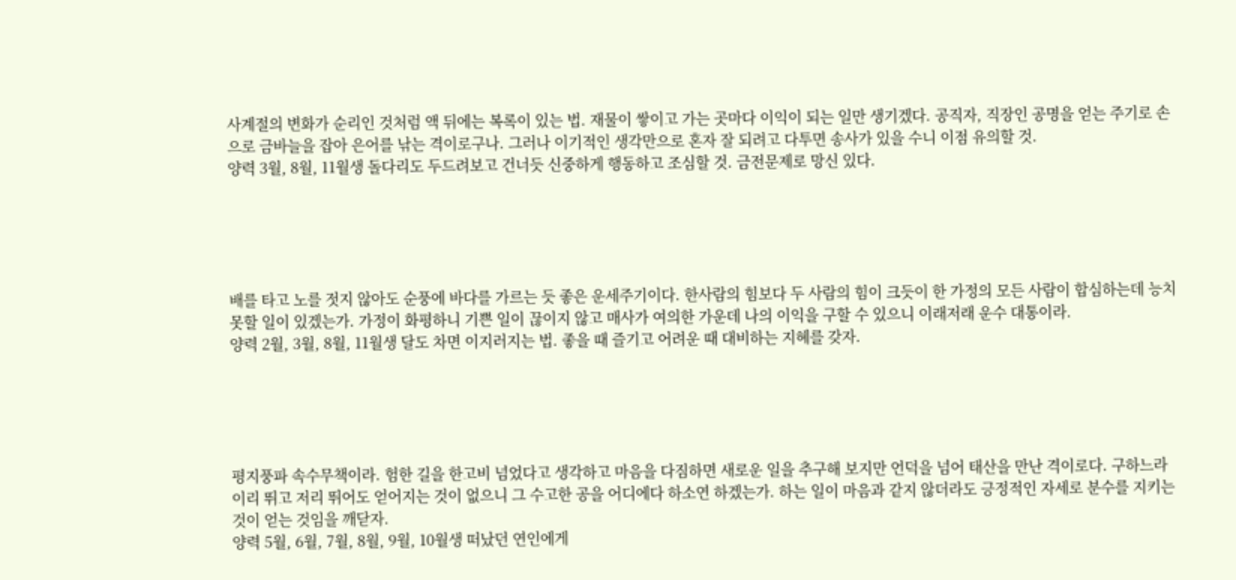사계절의 변화가 순리인 것처럼 액 뒤에는 복록이 있는 법. 재물이 쌓이고 가는 곳마다 이익이 되는 일만 생기겠다. 공직자, 직장인 공명을 얻는 주기로 손으로 금바늘을 잡아 은어를 낚는 격이로구나. 그러나 이기적인 생각만으로 혼자 잘 되려고 다투면 송사가 있을 수니 이점 유의할 것.
양력 3월, 8월, 11월생 돌다리도 두드려보고 건너듯 신중하게 행동하고 조심할 것. 금전문제로 망신 있다.





배를 타고 노를 젓지 않아도 순풍에 바다를 가르는 듯 좋은 운세주기이다. 한사람의 힘보다 두 사람의 힘이 크듯이 한 가정의 모든 사람이 합심하는데 능치 못할 일이 있겠는가. 가정이 화평하니 기쁜 일이 끊이지 않고 매사가 여의한 가운데 나의 이익을 구할 수 있으니 이래저래 운수 대통이라.
양력 2월, 3월, 8월, 11월생 달도 차면 이지러지는 법. 좋을 때 즐기고 어려운 때 대비하는 지혜를 갖자.





평지풍파 속수무책이라. 험한 길을 한고비 넘었다고 생각하고 마음을 다짐하면 새로운 일을 추구해 보지만 언덕을 넘어 태산을 만난 격이로다. 구하느라 이리 뛰고 저리 뛰어도 얻어지는 것이 없으니 그 수고한 공을 어디에다 하소연 하겠는가. 하는 일이 마음과 같지 않더라도 긍정적인 자세로 분수를 지키는 것이 얻는 것임을 깨닫자.
양력 5월, 6월, 7월, 8월, 9월, 10월생 떠났던 연인에게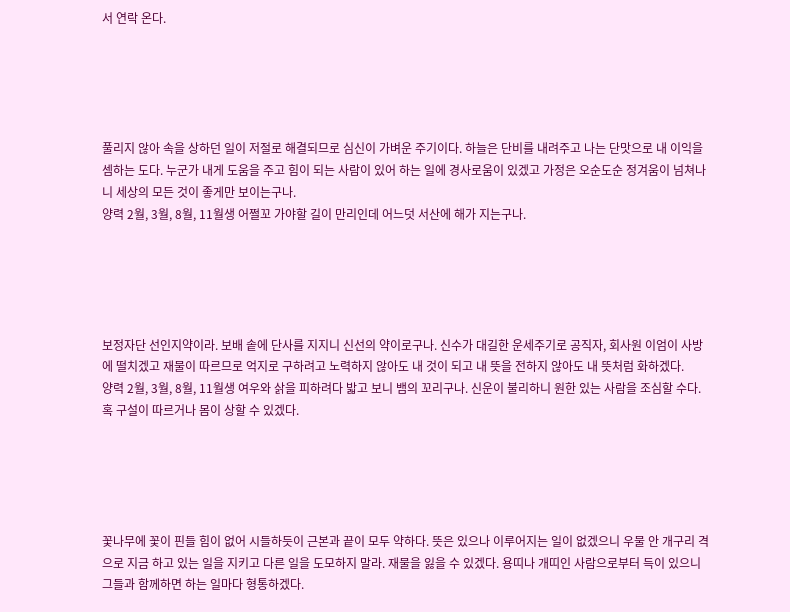서 연락 온다.





풀리지 않아 속을 상하던 일이 저절로 해결되므로 심신이 가벼운 주기이다. 하늘은 단비를 내려주고 나는 단맛으로 내 이익을 셈하는 도다. 누군가 내게 도움을 주고 힘이 되는 사람이 있어 하는 일에 경사로움이 있겠고 가정은 오순도순 정겨움이 넘쳐나니 세상의 모든 것이 좋게만 보이는구나.
양력 2월, 3월, 8월, 11월생 어쩔꼬 가야할 길이 만리인데 어느덧 서산에 해가 지는구나.





보정자단 선인지약이라. 보배 솥에 단사를 지지니 신선의 약이로구나. 신수가 대길한 운세주기로 공직자, 회사원 이엄이 사방에 떨치겠고 재물이 따르므로 억지로 구하려고 노력하지 않아도 내 것이 되고 내 뜻을 전하지 않아도 내 뜻처럼 화하겠다.
양력 2월, 3월, 8월, 11월생 여우와 삵을 피하려다 밟고 보니 뱀의 꼬리구나. 신운이 불리하니 원한 있는 사람을 조심할 수다. 혹 구설이 따르거나 몸이 상할 수 있겠다.





꽃나무에 꽃이 핀들 힘이 없어 시들하듯이 근본과 끝이 모두 약하다. 뜻은 있으나 이루어지는 일이 없겠으니 우물 안 개구리 격으로 지금 하고 있는 일을 지키고 다른 일을 도모하지 말라. 재물을 잃을 수 있겠다. 용띠나 개띠인 사람으로부터 득이 있으니 그들과 함께하면 하는 일마다 형통하겠다.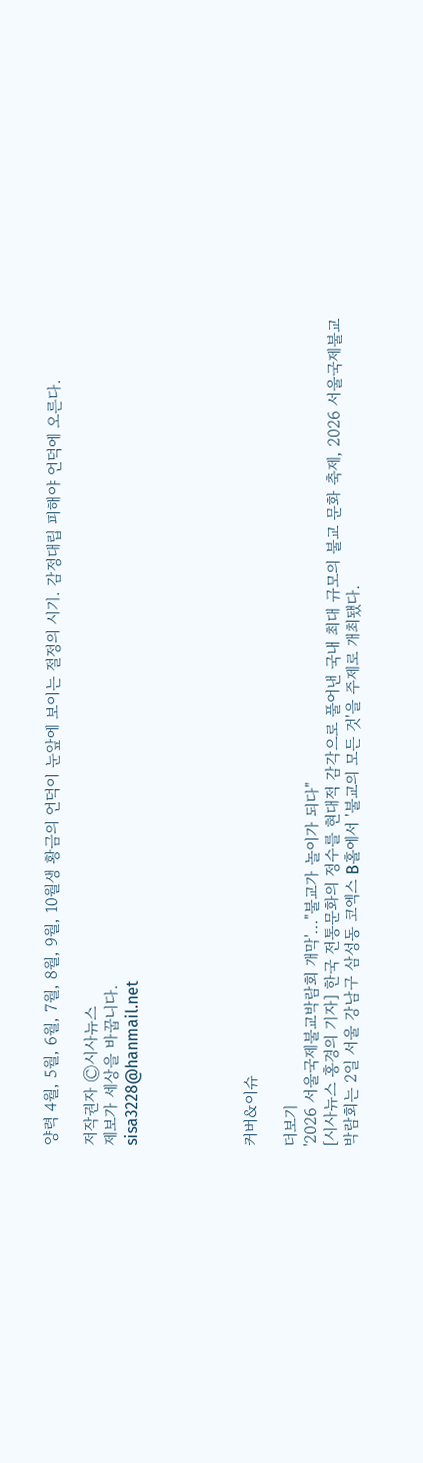양력 4월, 5월, 6월, 7월, 8월, 9월, 10월생 황금의 언덕이 눈앞에 보이는 절정의 시기. 감정대립 피해야 언덕에 오른다.

저작권자 Ⓒ시사뉴스
제보가 세상을 바꿉니다.
sisa3228@hanmail.net





커버&이슈

더보기
'2026 서울국제불교박람회 개막'..."불교가 놀이가 되다"
[시사뉴스 홍경의 기자] 한국 전통문화의 정수를 현대적 감각으로 풀어낸 국내 최대 규모의 불교 문화 축제, 2026 서울국제불교박람회는 2일 서울 강남구 삼성동 코엑스 B홀에서 '불교의 모든 것'을 주제로 개최됐다.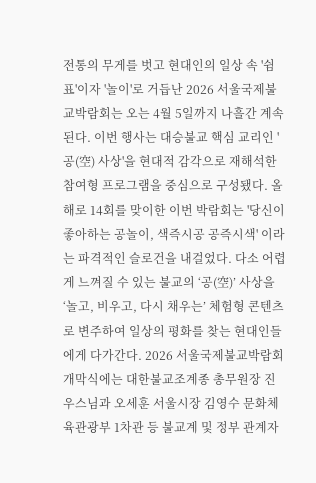전통의 무게를 벗고 현대인의 일상 속 '쉼표'이자 '놀이'로 거듭난 2026 서울국제불교박람회는 오는 4월 5일까지 나흘간 계속된다. 이번 행사는 대승불교 핵심 교리인 '공(空) 사상'을 현대적 감각으로 재해석한 참여형 프로그램을 중심으로 구성됐다. 올해로 14회를 맞이한 이번 박람회는 '당신이 좋아하는 공놀이, 색즉시공 공즉시색' 이라는 파격적인 슬로건을 내걸었다. 다소 어렵게 느껴질 수 있는 불교의 ‘공(空)’ 사상을 ‘놀고, 비우고, 다시 채우는’ 체험형 콘텐츠로 변주하여 일상의 평화를 찾는 현대인들에게 다가간다. 2026 서울국제불교박람회 개막식에는 대한불교조계종 총무원장 진우스님과 오세훈 서울시장 김영수 문화체육관광부 1차관 등 불교계 및 정부 관계자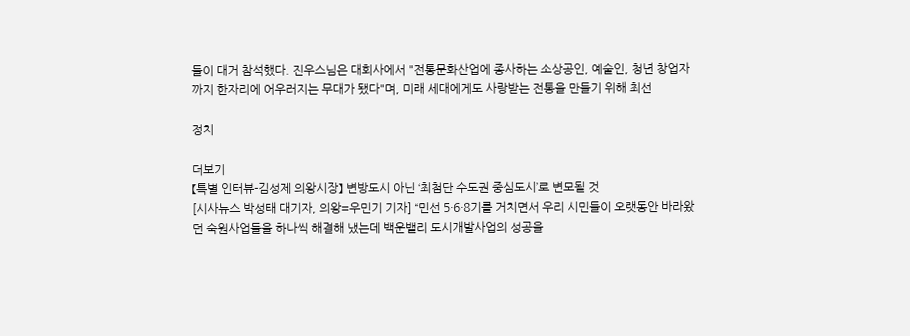들이 대거 참석했다. 진우스님은 대회사에서 "전통문화산업에 종사하는 소상공인, 예술인, 청년 창업자까지 한자리에 어우러지는 무대가 됐다"며, 미래 세대에게도 사랑받는 전통을 만들기 위해 최선

정치

더보기
【특별 인터뷰-김성제 의왕시장】 변방도시 아닌 ‘최첨단 수도권 중심도시’로 변모될 것
[시사뉴스 박성태 대기자, 의왕=우민기 기자] “민선 5·6·8기를 거치면서 우리 시민들이 오랫동안 바라왔던 숙원사업들을 하나씩 해결해 냈는데 백운밸리 도시개발사업의 성공을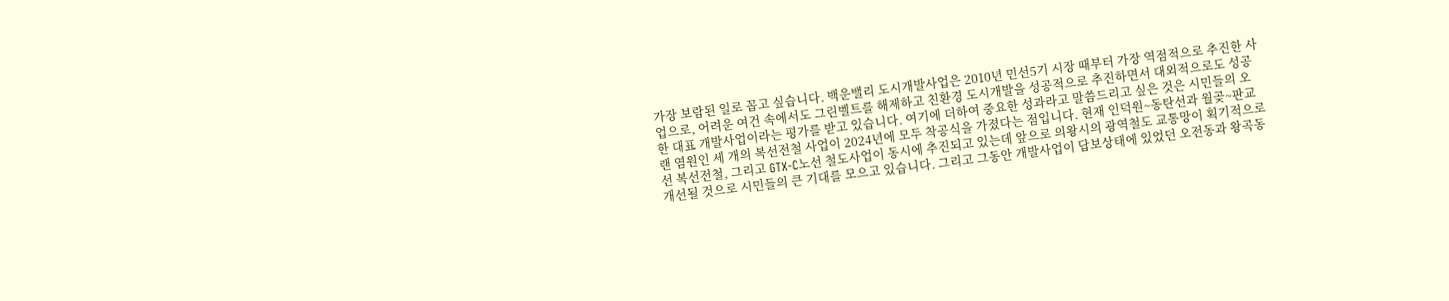가장 보람된 일로 꼽고 싶습니다. 백운밸리 도시개발사업은 2010년 민선5기 시장 때부터 가장 역점적으로 추진한 사업으로, 어려운 여건 속에서도 그린벨트를 해제하고 친환경 도시개발을 성공적으로 추진하면서 대외적으로도 성공한 대표 개발사업이라는 평가를 받고 있습니다. 여기에 더하여 중요한 성과라고 말씀드리고 싶은 것은 시민들의 오랜 염원인 세 개의 복선전철 사업이 2024년에 모두 착공식을 가졌다는 점입니다. 현재 인덕원~동탄선과 월곶~판교선 복선전철, 그리고 GTX-C노선 철도사업이 동시에 추진되고 있는데 앞으로 의왕시의 광역철도 교통망이 획기적으로 개선될 것으로 시민들의 큰 기대를 모으고 있습니다. 그리고 그동안 개발사업이 답보상태에 있었던 오전동과 왕곡동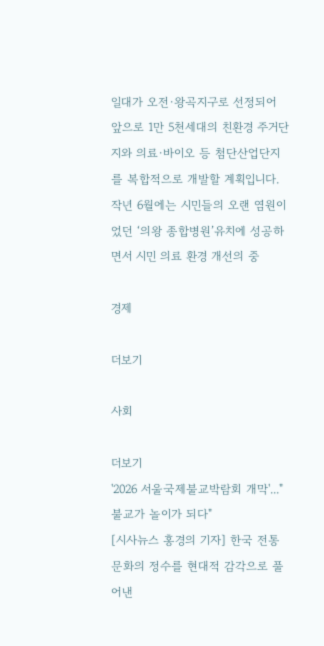일대가 오전·왕곡지구로 선정되어 앞으로 1만 5천세대의 친환경 주거단지와 의료·바이오 등 첨단산업단지를 복합적으로 개발할 계획입니다. 작년 6월에는 시민들의 오랜 염원이었던 ‘의왕 종합병원’유치에 성공하면서 시민 의료 환경 개선의 중

경제

더보기

사회

더보기
'2026 서울국제불교박람회 개막'..."불교가 놀이가 되다"
[시사뉴스 홍경의 기자] 한국 전통문화의 정수를 현대적 감각으로 풀어낸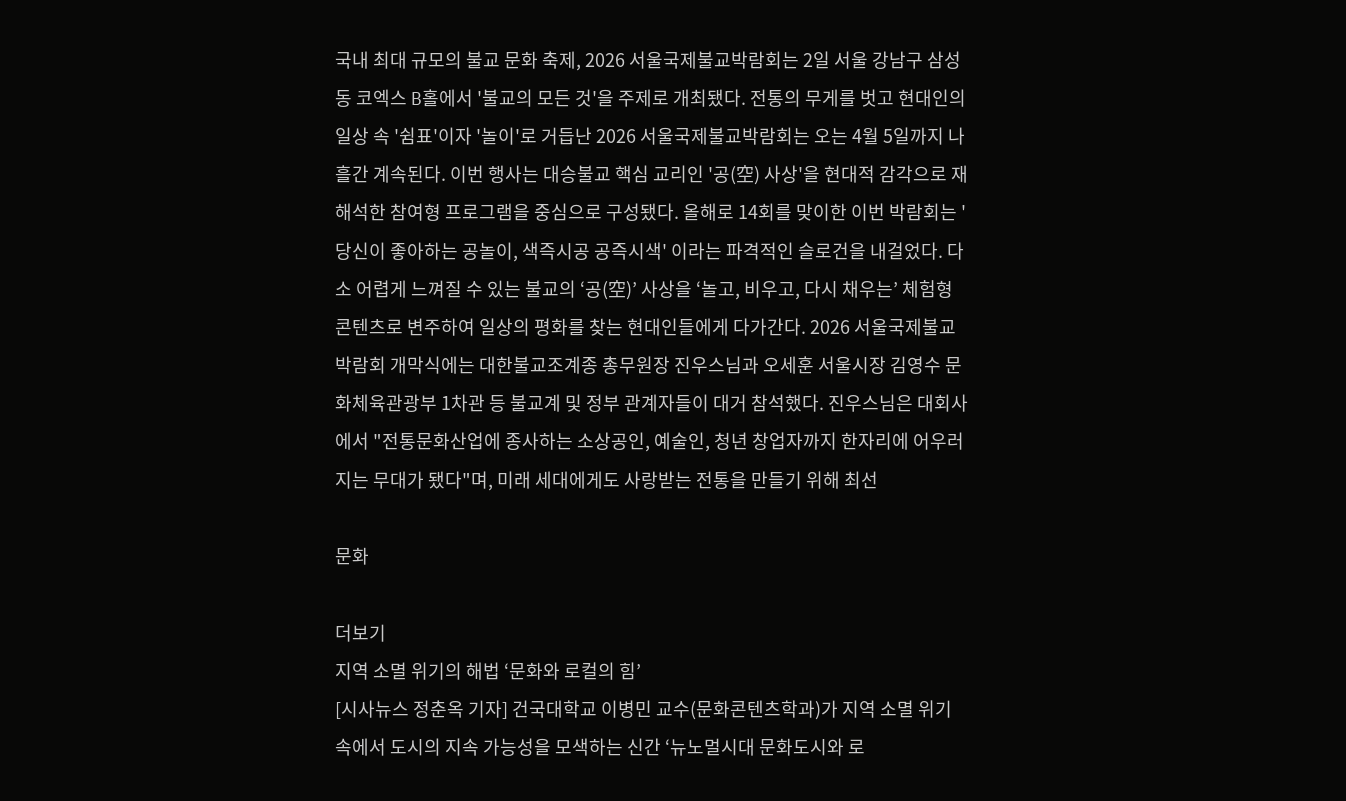국내 최대 규모의 불교 문화 축제, 2026 서울국제불교박람회는 2일 서울 강남구 삼성동 코엑스 B홀에서 '불교의 모든 것'을 주제로 개최됐다. 전통의 무게를 벗고 현대인의 일상 속 '쉼표'이자 '놀이'로 거듭난 2026 서울국제불교박람회는 오는 4월 5일까지 나흘간 계속된다. 이번 행사는 대승불교 핵심 교리인 '공(空) 사상'을 현대적 감각으로 재해석한 참여형 프로그램을 중심으로 구성됐다. 올해로 14회를 맞이한 이번 박람회는 '당신이 좋아하는 공놀이, 색즉시공 공즉시색' 이라는 파격적인 슬로건을 내걸었다. 다소 어렵게 느껴질 수 있는 불교의 ‘공(空)’ 사상을 ‘놀고, 비우고, 다시 채우는’ 체험형 콘텐츠로 변주하여 일상의 평화를 찾는 현대인들에게 다가간다. 2026 서울국제불교박람회 개막식에는 대한불교조계종 총무원장 진우스님과 오세훈 서울시장 김영수 문화체육관광부 1차관 등 불교계 및 정부 관계자들이 대거 참석했다. 진우스님은 대회사에서 "전통문화산업에 종사하는 소상공인, 예술인, 청년 창업자까지 한자리에 어우러지는 무대가 됐다"며, 미래 세대에게도 사랑받는 전통을 만들기 위해 최선

문화

더보기
지역 소멸 위기의 해법 ‘문화와 로컬의 힘’
[시사뉴스 정춘옥 기자] 건국대학교 이병민 교수(문화콘텐츠학과)가 지역 소멸 위기 속에서 도시의 지속 가능성을 모색하는 신간 ‘뉴노멀시대 문화도시와 로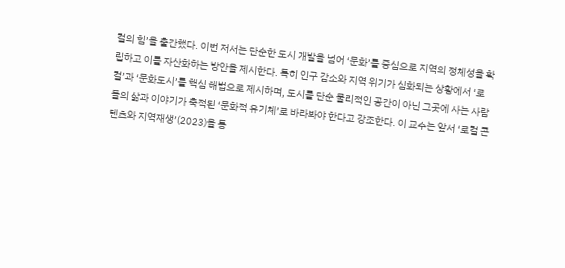컬의 힘’을 출간했다. 이번 저서는 단순한 도시 개발을 넘어 ‘문화’를 중심으로 지역의 정체성을 확립하고 이를 자산화하는 방안을 제시한다. 특히 인구 감소와 지역 위기가 심화되는 상황에서 ‘로컬’과 ‘문화도시’를 핵심 해법으로 제시하며, 도시를 단순 물리적인 공간이 아닌 그곳에 사는 사람들의 삶과 이야기가 축적된 ‘문화적 유기체’로 바라봐야 한다고 강조한다. 이 교수는 앞서 ‘로컬 콘텐츠와 지역재생’(2023)을 통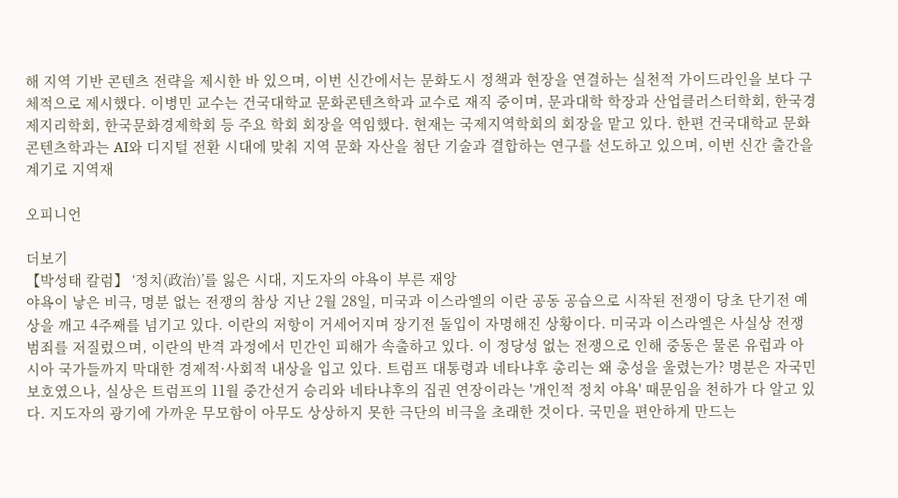해 지역 기반 콘텐츠 전략을 제시한 바 있으며, 이번 신간에서는 문화도시 정책과 현장을 연결하는 실천적 가이드라인을 보다 구체적으로 제시했다. 이병민 교수는 건국대학교 문화콘텐츠학과 교수로 재직 중이며, 문과대학 학장과 산업클러스터학회, 한국경제지리학회, 한국문화경제학회 등 주요 학회 회장을 역임했다. 현재는 국제지역학회의 회장을 맡고 있다. 한편 건국대학교 문화콘텐츠학과는 AI와 디지털 전환 시대에 맞춰 지역 문화 자산을 첨단 기술과 결합하는 연구를 선도하고 있으며, 이번 신간 출간을 계기로 지역재

오피니언

더보기
【박성태 칼럼】 ‘정치(政治)’를 잃은 시대, 지도자의 야욕이 부른 재앙
야욕이 낳은 비극, 명분 없는 전쟁의 참상 지난 2월 28일, 미국과 이스라엘의 이란 공동 공습으로 시작된 전쟁이 당초 단기전 예상을 깨고 4주째를 넘기고 있다. 이란의 저항이 거세어지며 장기전 돌입이 자명해진 상황이다. 미국과 이스라엘은 사실상 전쟁 범죄를 저질렀으며, 이란의 반격 과정에서 민간인 피해가 속출하고 있다. 이 정당성 없는 전쟁으로 인해 중동은 물론 유럽과 아시아 국가들까지 막대한 경제적·사회적 내상을 입고 있다. 트럼프 대통령과 네타냐후 총리는 왜 총성을 울렸는가? 명분은 자국민 보호였으나, 실상은 트럼프의 11월 중간선거 승리와 네타냐후의 집권 연장이라는 '개인적 정치 야욕' 때문임을 천하가 다 알고 있다. 지도자의 광기에 가까운 무모함이 아무도 상상하지 못한 극단의 비극을 초래한 것이다. 국민을 편안하게 만드는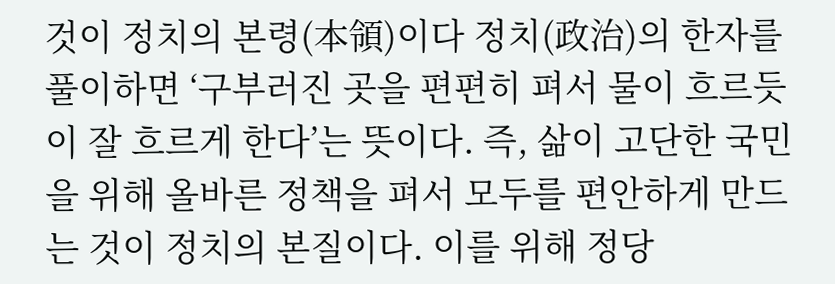것이 정치의 본령(本領)이다 정치(政治)의 한자를 풀이하면 ‘구부러진 곳을 편편히 펴서 물이 흐르듯이 잘 흐르게 한다’는 뜻이다. 즉, 삶이 고단한 국민을 위해 올바른 정책을 펴서 모두를 편안하게 만드는 것이 정치의 본질이다. 이를 위해 정당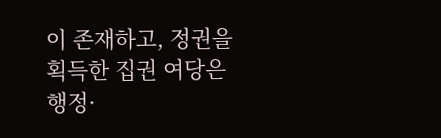이 존재하고, 정권을 획득한 집권 여당은 행정·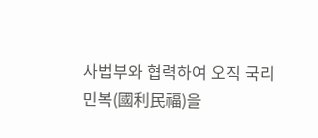사법부와 협력하여 오직 국리민복(國利民福)을